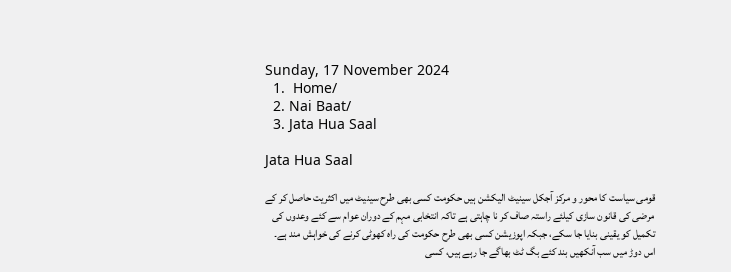Sunday, 17 November 2024
  1.  Home/
  2. Nai Baat/
  3. Jata Hua Saal

Jata Hua Saal

قومی سیاست کا محور و مرکز آجکل سینیٹ الیکشن ہیں حکومت کسی بھی طرح سینیٹ میں اکثریت حاصل کر کے مرضی کی قانون سازی کیلئے راستہ صاف کر نا چاہتی ہے تاکہ انتخابی مہم کے دوران عوام سے کئے وعدوں کی تکمیل کو یقینی بنایا جا سکے، جبکہ اپوزیشن کسی بھی طرح حکومت کی راہ کھوٹی کرنے کی خواہش مند ہے۔ اس دوڑ میں سب آنکھیں بند کئے بگ ٹٹ بھاگے جا رہے ہیں، کسی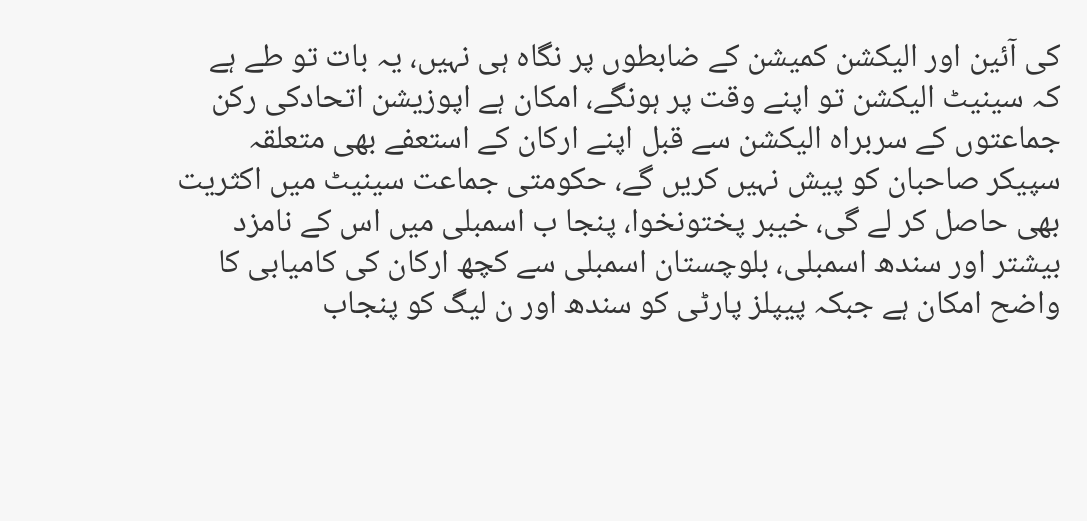کی آئین اور الیکشن کمیشن کے ضابطوں پر نگاہ ہی نہیں، یہ بات تو طے ہے کہ سینیٹ الیکشن تو اپنے وقت پر ہونگے، امکان ہے اپوزیشن اتحادکی رکن جماعتوں کے سربراہ الیکشن سے قبل اپنے ارکان کے استعفے بھی متعلقہ سپیکر صاحبان کو پیش نہیں کریں گے، حکومتی جماعت سینیٹ میں اکثریت بھی حاصل کر لے گی، خیبر پختونخوا، پنجا ب اسمبلی میں اس کے نامزد بیشتر اور سندھ اسمبلی، بلوچستان اسمبلی سے کچھ ارکان کی کامیابی کا واضح امکان ہے جبکہ پیپلز پارٹی کو سندھ اور ن لیگ کو پنجاب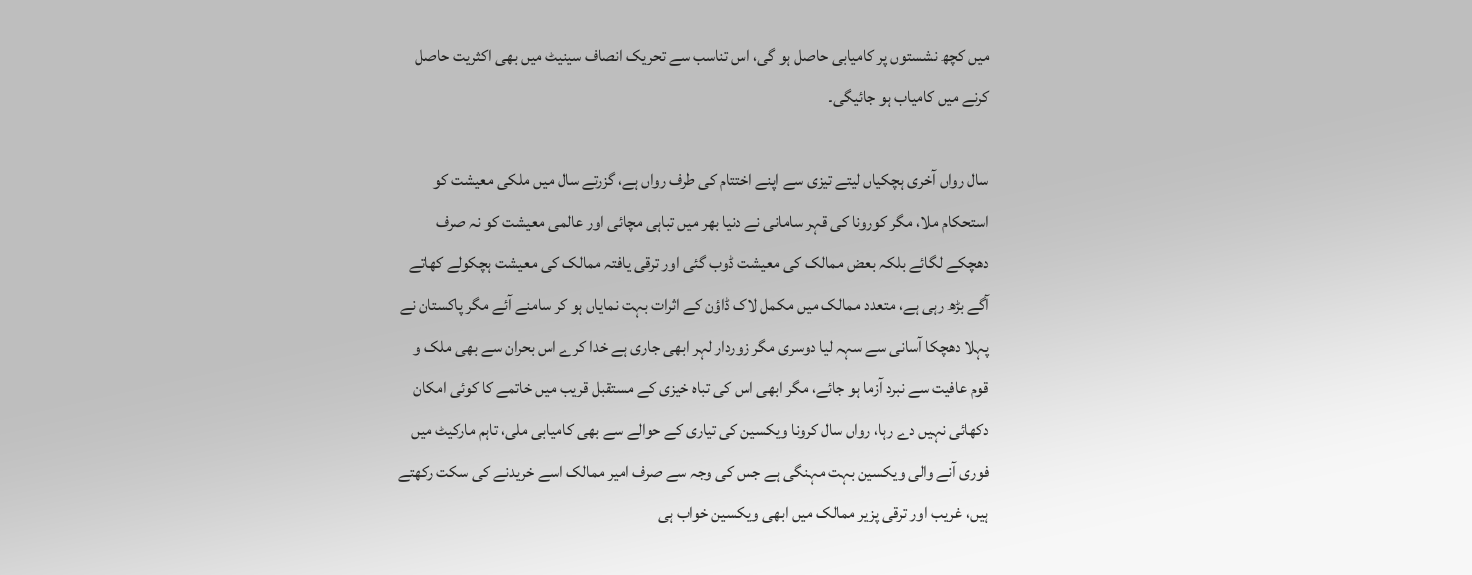میں کچھ نشستوں پر کامیابی حاصل ہو گی، اس تناسب سے تحریک انصاف سینیٹ میں بھی اکثریت حاصل کرنے میں کامیاب ہو جائیگی۔

سال رواں آخری ہچکیاں لیتے تیزی سے اپنے اختتام کی طرف رواں ہے، گزرتے سال میں ملکی معیشت کو استحکام ملا، مگر کورونا کی قہر سامانی نے دنیا بھر میں تباہی مچائی اور عالمی معیشت کو نہ صرف دھچکے لگائے بلکہ بعض ممالک کی معیشت ڈوب گئی اور ترقی یافتہ ممالک کی معیشت ہچکولے کھاتے آگے بڑھ رہی ہے، متعدد ممالک میں مکمل لاک ڈاؤن کے اثرات بہت نمایاں ہو کر سامنے آئے مگر پاکستان نے پہلا دھچکا آسانی سے سہہ لیا دوسری مگر زوردار لہر ابھی جاری ہے خدا کرے اس بحران سے بھی ملک و قوم عافیت سے نبرد آزما ہو جائے، مگر ابھی اس کی تباہ خیزی کے مستقبل قریب میں خاتمے کا کوئی امکان دکھائی نہیں دے رہا، رواں سال کرونا ویکسین کی تیاری کے حوالے سے بھی کامیابی ملی، تاہم مارکیٹ میں فوری آنے والی ویکسین بہت مہنگی ہے جس کی وجہ سے صرف امیر ممالک اسے خریدنے کی سکت رکھتے ہیں، غریب اور ترقی پزیر ممالک میں ابھی ویکسین خواب ہی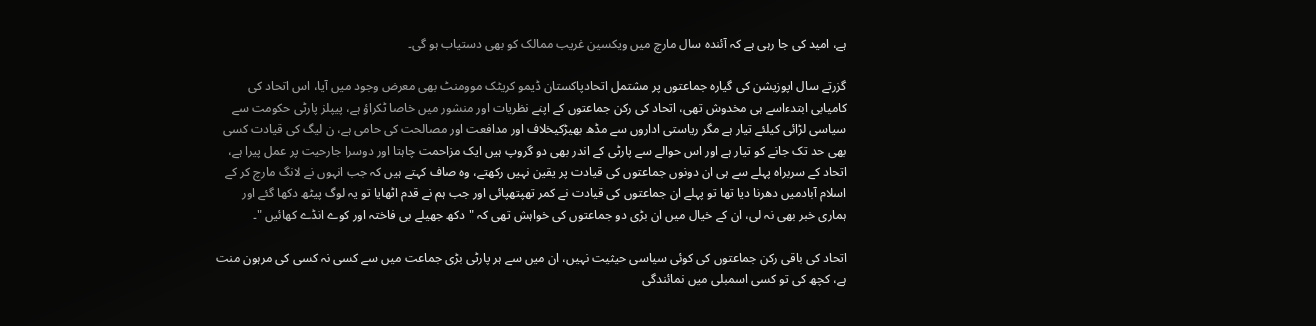ہے، امید کی جا رہی ہے کہ آئندہ سال مارچ میں ویکسین غریب ممالک کو بھی دستیاب ہو گی۔

گزرتے سال اپوزیشن کی گیارہ جماعتوں پر مشتمل اتحادپاکستان ڈیمو کریٹک موومنٹ بھی معرض وجود میں آیا، اس اتحاد کی کامیابی ابتدءاسے ہی مخدوش تھی، اتحاد کی رکن جماعتوں کے اپنے نظریات اور منشور میں خاصا ٹکراؤ ہے، پیپلز پارٹی حکومت سے سیاسی لڑائی کیلئے تیار ہے مگر ریاستی اداروں سے مڈھ بھیڑکیخلاف اور مدافعت اور مصالحت کی حامی ہے، ن لیگ کی قیادت کسی بھی حد تک جانے کو تیار ہے اور اس حوالے سے پارٹی کے اندر بھی دو گروپ ہیں ایک مزاحمت چاہتا اور دوسرا جارحیت پر عمل پیرا ہے، اتحاد کے سربراہ پہلے سے ہی ان دونوں جماعتوں کی قیادت پر یقین نہیں رکھتے، وہ صاف کہتے ہیں کہ جب انہوں نے لانگ مارچ کر کے اسلام آبادمیں دھرنا دیا تھا تو پہلے ان جماعتوں کی قیادت نے کمر تھپتھپائی اور جب ہم نے قدم اٹھایا تو یہ لوگ پیٹھ دکھا گئے اور ہماری خبر بھی نہ لی، ان کے خیال میں ان بڑی دو جماعتوں کی خواہش تھی کہ "دکھ جھیلے بی فاختہ اور کوے انڈے کھائیں "۔

اتحاد کی باقی رکن جماعتوں کی کوئی سیاسی حیثیت نہیں، ان میں سے ہر پارٹی بڑی جماعت میں سے کسی نہ کسی کی مرہون منت ہے، کچھ کی تو کسی اسمبلی میں نمائندگی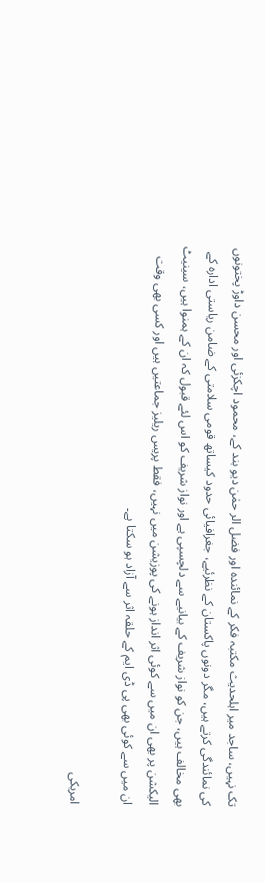تک نہیں، ساجد میر اہلحدیث مکتبہ فکر کے نمائندہ اور فضل الر حمٰن دیو بند کے، محمود اچکزئی اور محسن داوڑ پختونوں کی نمائندگی کرتے ہیں، مگر دونوں پاکستان کے نظرئیے، جغرافیائی حدود کیساتھ قومی سلامتی کے ضامن ریاستی ادارہ کے بھی مخالف ہیں، جن کو نواز شریف کے بیانیے سے دلچسپی ہے اور نواز شریف کو اس لئے قبول کہ ان کے ہمنوا ہیں، سینیٹ الیکشن پر بھی ان میں سے کوئی اثر انداز ہونے کی پوزیشن میں نہیں، فقط پریس ریلیز جماعتیں ہیں اور کسی بھی وقت ان میں سے کوئی بھی پی ڈی ایم کے حلقہ اثر سے آزاد ہو سکتا ہے۔

امریکی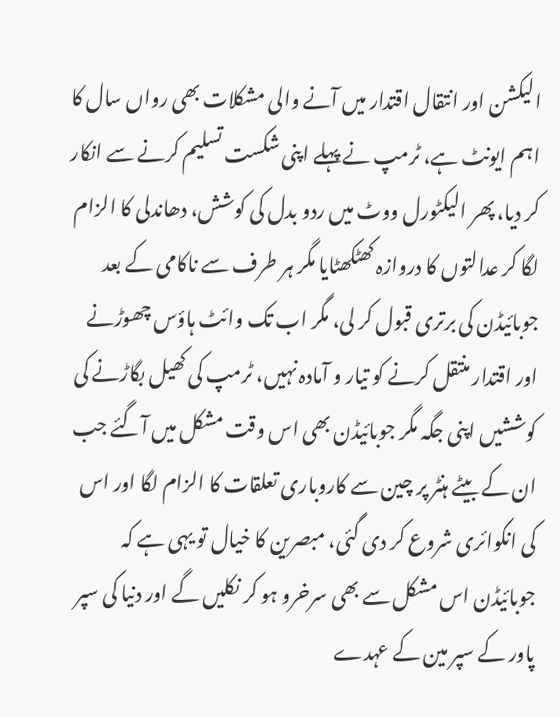الیکشن اور انتقال اقتدار میں آنے والی مشکلات بھی رواں سال کا اہم ایونٹ ہے، ٹرمپ نے پہلے اپنی شکست تسلیم کرنے سے انکار کر دیا، پھر الیکٹورل ووٹ میں ردو بدل کی کوشش، دھاندلی کا الزام لگا کر عدالتوں کا دروازہ کھٹکھٹایا مگر ہر طرف سے ناکامی کے بعد جوبائیڈن کی برتری قبول کر لی، مگر اب تک وائٹ ہاؤس چھوڑنے اور اقتدار منتقل کرنے کو تیار و آمادہ نہیں، ٹرمپ کی کھیل بگاڑنے کی کوششیں اپنی جگہ مگر جوبائیڈن بھی اس وقت مشکل میں آگئے جب ان کے بیٹے ہنٹر پر چین سے کاروباری تعلقات کا الزام لگا اور اس کی انکوائری شروع کر دی گئی، مبصرین کا خیال تو یہی ہے کہ جوبائیڈن اس مشکل سے بھی سرخرو ہو کر نکلیں گے اور دنیا کی سپر پاور کے سپر مین کے عہدے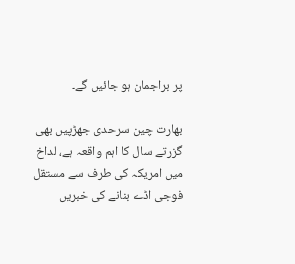پر براجمان ہو جائیں گے۔

بھارت چین سرحدی جھڑپیں بھی گزرتے سال کا اہم واقعہ ہے، لداخ میں امریکہ کی طرف سے مستقل فوجی اڈے بنانے کی خبریں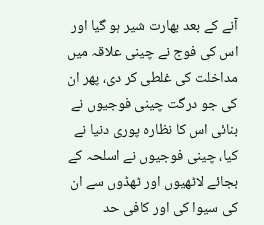آنے کے بعد بھارت شیر ہو گیا اور اس کی فوج نے چینی علاقہ میں مداخلت کی غلطی کر دی، پھر ان کی جو درگت چینی فوجیوں نے بنائی اس کا نظارہ پوری دنیا نے کیا، چینی فوجیوں نے اسلحہ کے بجائے لاٹھیوں اور ٹھڈوں سے ان کی سیوا کی اور کافی حد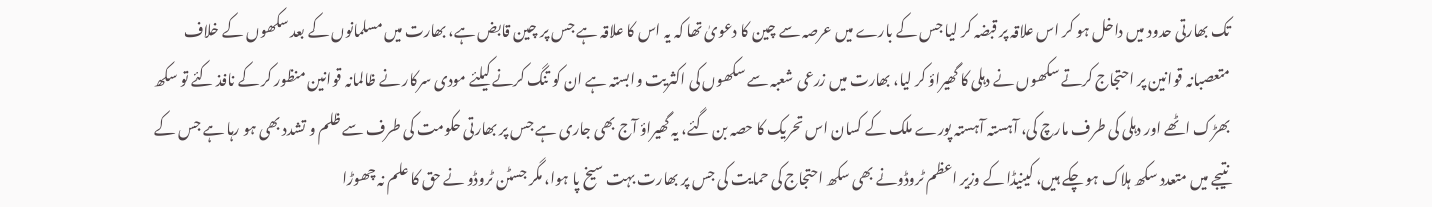تک بھارتی حدود میں داخل ہو کر اس علاقہ پر قبضہ کر لیا جس کے بارے میں عرصہ سے چین کا دعویٰ تھا کہ یہ اس کا علاقہ ہے جس پر چین قابض ہے، بھارت میں مسلمانوں کے بعد سکھوں کے خلاف متعصبانہ قوانین پر احتجاج کرتے سکھوں نے دہلی کا گھیراؤ کر لیا، بھارت میں زرعی شعبہ سے سکھوں کی اکثریت وابستہ ہے ان کو تنگ کرنے کیلئے مودی سرکار نے ظالمانہ قوانین منظور کر کے نافذ کئے تو سکھ بھڑک اٹھے اور دہلی کی طرف مارچ کی، آہستہ آہستہ پورے ملک کے کسان اس تحریک کا حصہ بن گئے، یہ گھیراؤ آج بھی جاری ہے جس پر بھارتی حکومت کی طرف سے ظلم و تشدد بھی ہو رہا ہے جس کے نتیجے میں متعدد سکھ ہلاک ہو چکے ہیں، کینیڈا کے وزیر اعظم ٹروڈونے بھی سکھ احتجاج کی حمایت کی جس پر بھارت بہت سیخ پا ہوا، مگر جسٹن ٹروڈو نے حق کا علم نہ چھوڑا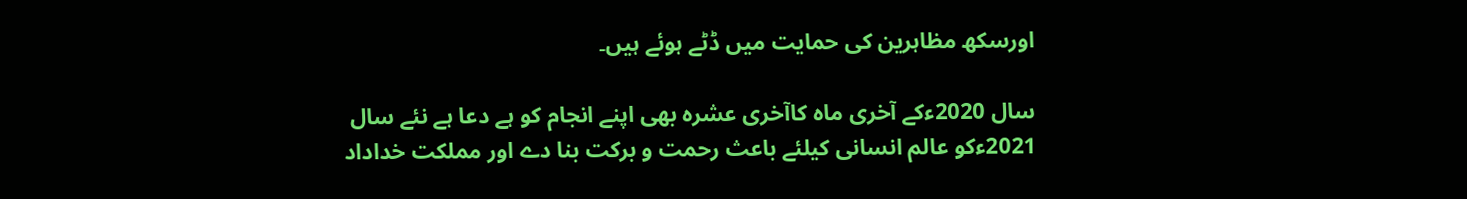اورسکھ مظاہرین کی حمایت میں ڈٹے ہوئے ہیں۔

سال 2020ءکے آخری ماہ کاآخری عشرہ بھی اپنے انجام کو ہے دعا ہے نئے سال 2021ءکو عالم انسانی کیلئے باعث رحمت و برکت بنا دے اور مملکت خداداد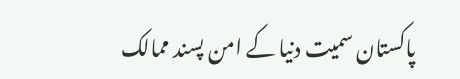پاکستان سمیت دنیا کے امن پسند ممالک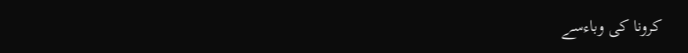کرونا کی وباءسے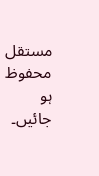مستقل محفوظ ہو جائیں۔